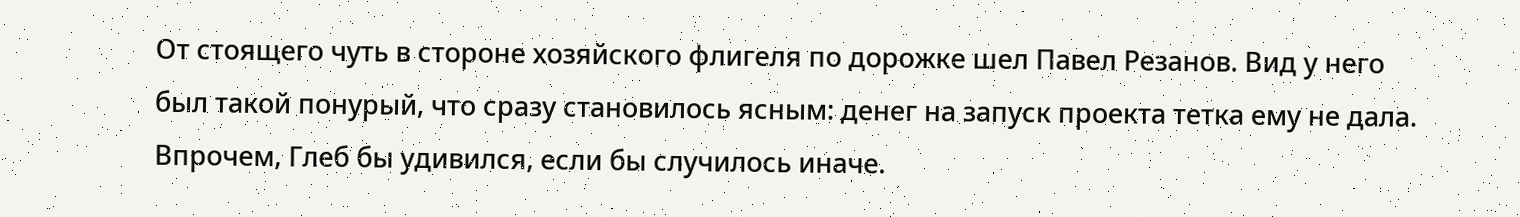От стоящего чуть в стороне хозяйского флигеля по дорожке шел Павел Резанов. Вид у него был такой понурый, что сразу становилось ясным: денег на запуск проекта тетка ему не дала. Впрочем, Глеб бы удивился, если бы случилось иначе.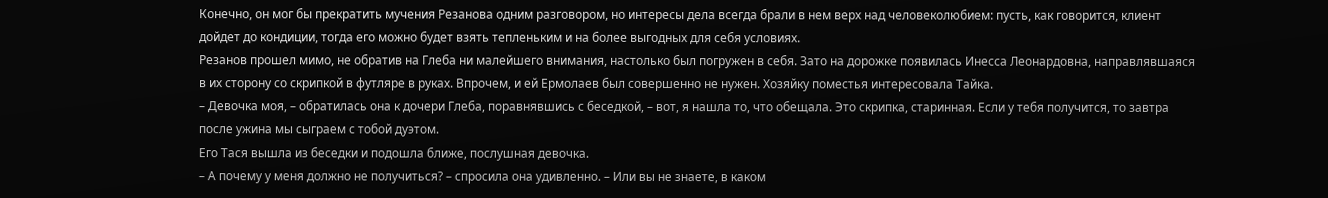Конечно, он мог бы прекратить мучения Резанова одним разговором, но интересы дела всегда брали в нем верх над человеколюбием: пусть, как говорится, клиент дойдет до кондиции, тогда его можно будет взять тепленьким и на более выгодных для себя условиях.
Резанов прошел мимо, не обратив на Глеба ни малейшего внимания, настолько был погружен в себя. Зато на дорожке появилась Инесса Леонардовна, направлявшаяся в их сторону со скрипкой в футляре в руках. Впрочем, и ей Ермолаев был совершенно не нужен. Хозяйку поместья интересовала Тайка.
– Девочка моя, – обратилась она к дочери Глеба, поравнявшись с беседкой, – вот, я нашла то, что обещала. Это скрипка, старинная. Если у тебя получится, то завтра после ужина мы сыграем с тобой дуэтом.
Его Тася вышла из беседки и подошла ближе, послушная девочка.
– А почему у меня должно не получиться? – спросила она удивленно. – Или вы не знаете, в каком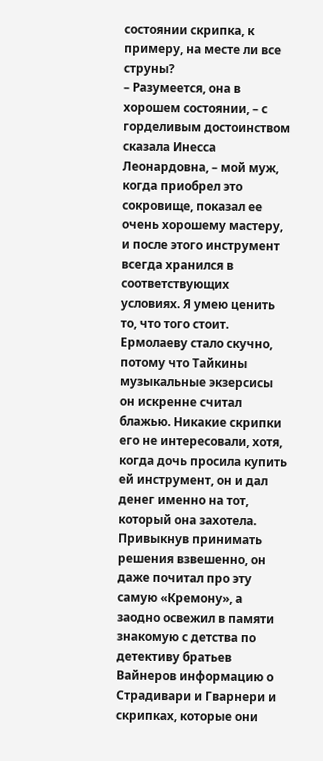состоянии скрипка, к примеру, на месте ли все струны?
– Разумеется, она в хорошем состоянии, – с горделивым достоинством сказала Инесса Леонардовна, – мой муж, когда приобрел это сокровище, показал ее очень хорошему мастеру, и после этого инструмент всегда хранился в соответствующих условиях. Я умею ценить то, что того стоит.
Ермолаеву стало скучно, потому что Тайкины музыкальные экзерсисы он искренне считал блажью. Никакие скрипки его не интересовали, хотя, когда дочь просила купить ей инструмент, он и дал денег именно на тот, который она захотела. Привыкнув принимать решения взвешенно, он даже почитал про эту самую «Кремону», а заодно освежил в памяти знакомую с детства по детективу братьев Вайнеров информацию о Страдивари и Гварнери и скрипках, которые они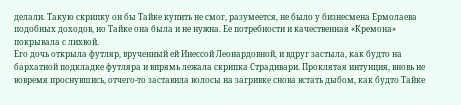делали. Такую скрипку он бы Тайке купить не смог, разумеется, не было у бизнесмена Ермолаева подобных доходов, но Тайке она была и не нужна. Ее потребности и качественная «Кремона» покрывала с лихвой.
Его дочь открыла футляр, врученный ей Инессой Леонардовной, и вдруг застыла, как будто на бархатной подкладке футляра и впрямь лежала скрипка Страдивари. Проклятая интуиция, вновь не вовремя проснувшись, отчего-то заставила волосы на загривке снова встать дыбом, как будто Тайке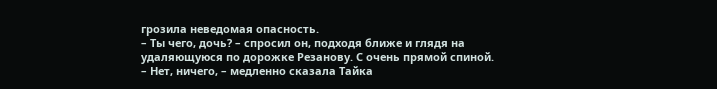грозила неведомая опасность.
– Ты чего, дочь? – спросил он, подходя ближе и глядя на удаляющуюся по дорожке Резанову. С очень прямой спиной.
– Нет, ничего, – медленно сказала Тайка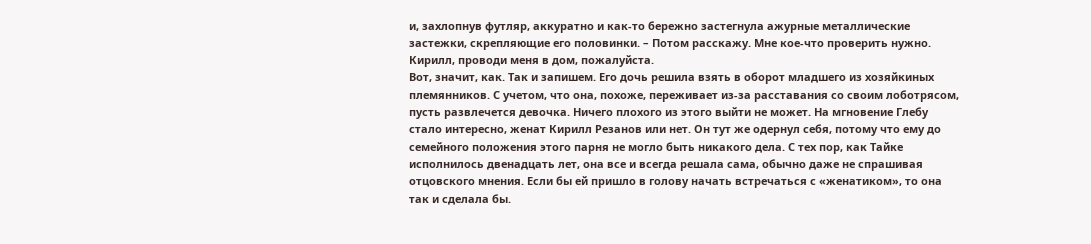и, захлопнув футляр, аккуратно и как-то бережно застегнула ажурные металлические застежки, скрепляющие его половинки. – Потом расскажу. Мне кое-что проверить нужно. Кирилл, проводи меня в дом, пожалуйста.
Вот, значит, как. Так и запишем. Его дочь решила взять в оборот младшего из хозяйкиных племянников. С учетом, что она, похоже, переживает из-за расставания со своим лоботрясом, пусть развлечется девочка. Ничего плохого из этого выйти не может. На мгновение Глебу стало интересно, женат Кирилл Резанов или нет. Он тут же одернул себя, потому что ему до семейного положения этого парня не могло быть никакого дела. С тех пор, как Тайке исполнилось двенадцать лет, она все и всегда решала сама, обычно даже не спрашивая отцовского мнения. Если бы ей пришло в голову начать встречаться с «женатиком», то она так и сделала бы.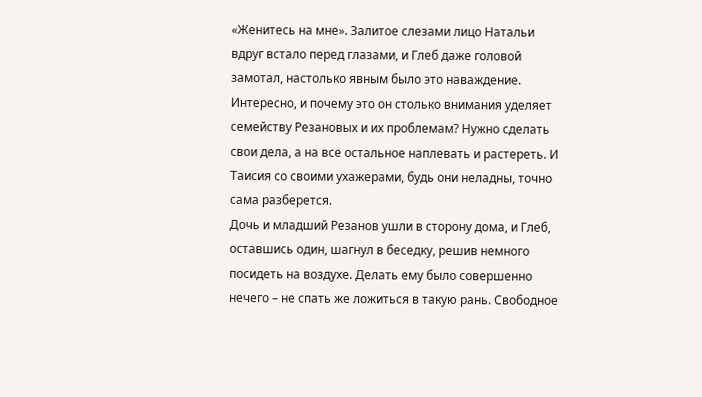«Женитесь на мне». Залитое слезами лицо Натальи вдруг встало перед глазами, и Глеб даже головой замотал, настолько явным было это наваждение. Интересно, и почему это он столько внимания уделяет семейству Резановых и их проблемам? Нужно сделать свои дела, а на все остальное наплевать и растереть. И Таисия со своими ухажерами, будь они неладны, точно сама разберется.
Дочь и младший Резанов ушли в сторону дома, и Глеб, оставшись один, шагнул в беседку, решив немного посидеть на воздухе. Делать ему было совершенно нечего – не спать же ложиться в такую рань. Свободное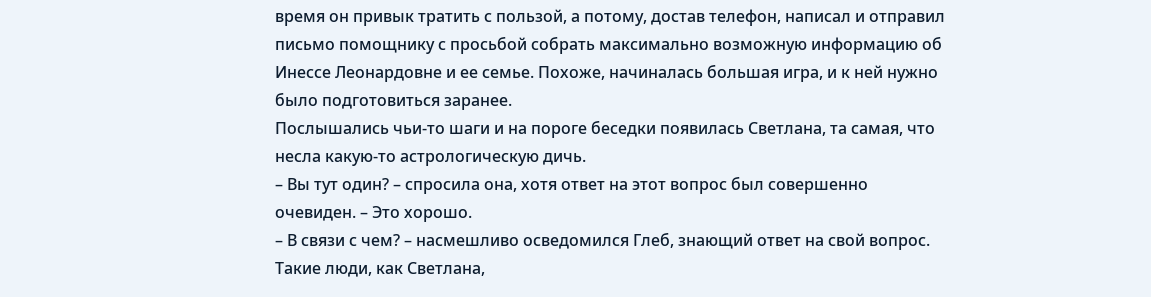время он привык тратить с пользой, а потому, достав телефон, написал и отправил письмо помощнику с просьбой собрать максимально возможную информацию об Инессе Леонардовне и ее семье. Похоже, начиналась большая игра, и к ней нужно было подготовиться заранее.
Послышались чьи-то шаги и на пороге беседки появилась Светлана, та самая, что несла какую-то астрологическую дичь.
– Вы тут один? – спросила она, хотя ответ на этот вопрос был совершенно очевиден. – Это хорошо.
– В связи с чем? – насмешливо осведомился Глеб, знающий ответ на свой вопрос. Такие люди, как Светлана,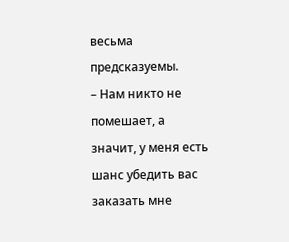весьма предсказуемы.
– Нам никто не помешает, а значит, у меня есть шанс убедить вас заказать мне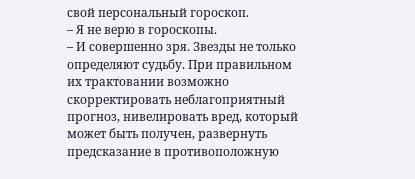свой персональный гороскоп.
– Я не верю в гороскопы.
– И совершенно зря. Звезды не только определяют судьбу. При правильном их трактовании возможно скорректировать неблагоприятный прогноз, нивелировать вред, который может быть получен, развернуть предсказание в противоположную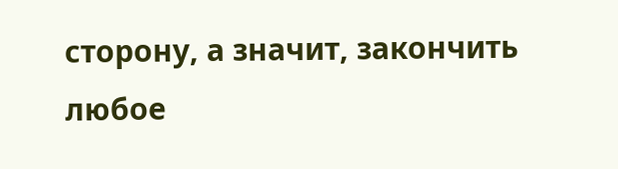сторону, а значит, закончить любое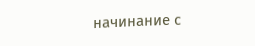начинание с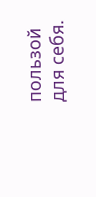пользой для себя.